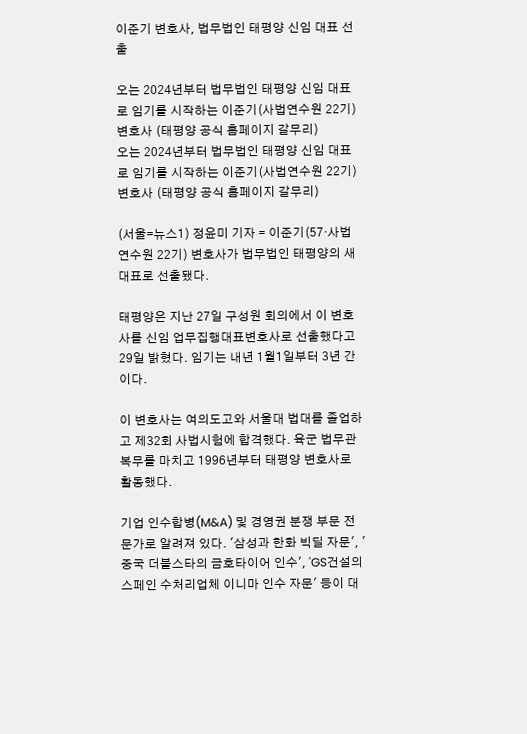이준기 변호사, 법무법인 태평양 신임 대표 선출

오는 2024년부터 법무법인 태평양 신임 대표로 임기를 시작하는 이준기(사법연수원 22기) 변호사 (태평양 공식 홈페이지 갈무리)
오는 2024년부터 법무법인 태평양 신임 대표로 임기를 시작하는 이준기(사법연수원 22기) 변호사 (태평양 공식 홈페이지 갈무리)

(서울=뉴스1) 정윤미 기자 = 이준기(57·사법연수원 22기) 변호사가 법무법인 태평양의 새 대표로 선출됐다.

태평양은 지난 27일 구성원 회의에서 이 변호사를 신임 업무집행대표변호사로 선출했다고 29일 밝혔다. 임기는 내년 1월1일부터 3년 간이다.

이 변호사는 여의도고와 서울대 법대를 졸업하고 제32회 사법시험에 합격했다. 육군 법무관 복무를 마치고 1996년부터 태평양 변호사로 활동했다.

기업 인수합병(M&A) 및 경영권 분쟁 부문 전문가로 알려져 있다. '삼성과 한화 빅딜 자문', '중국 더블스타의 금호타이어 인수', 'GS건설의 스페인 수처리업체 이니마 인수 자문' 등이 대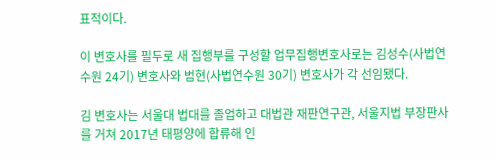표적이다.

이 변호사를 필두로 새 집행부를 구성할 업무집행변호사로는 김성수(사법연수원 24기) 변호사와 범현(사법연수원 30기) 변호사가 각 선임됐다.

김 변호사는 서울대 법대를 졸업하고 대법관 재판연구관, 서울지법 부장판사를 거쳐 2017년 태평양에 합류해 인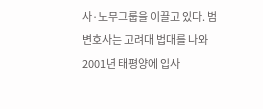사·노무그룹을 이끌고 있다. 범 변호사는 고려대 법대를 나와 2001년 태평양에 입사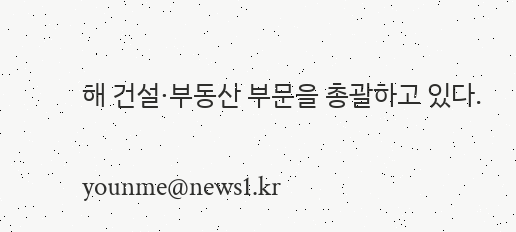해 건설·부동산 부문을 총괄하고 있다.

younme@news1.kr